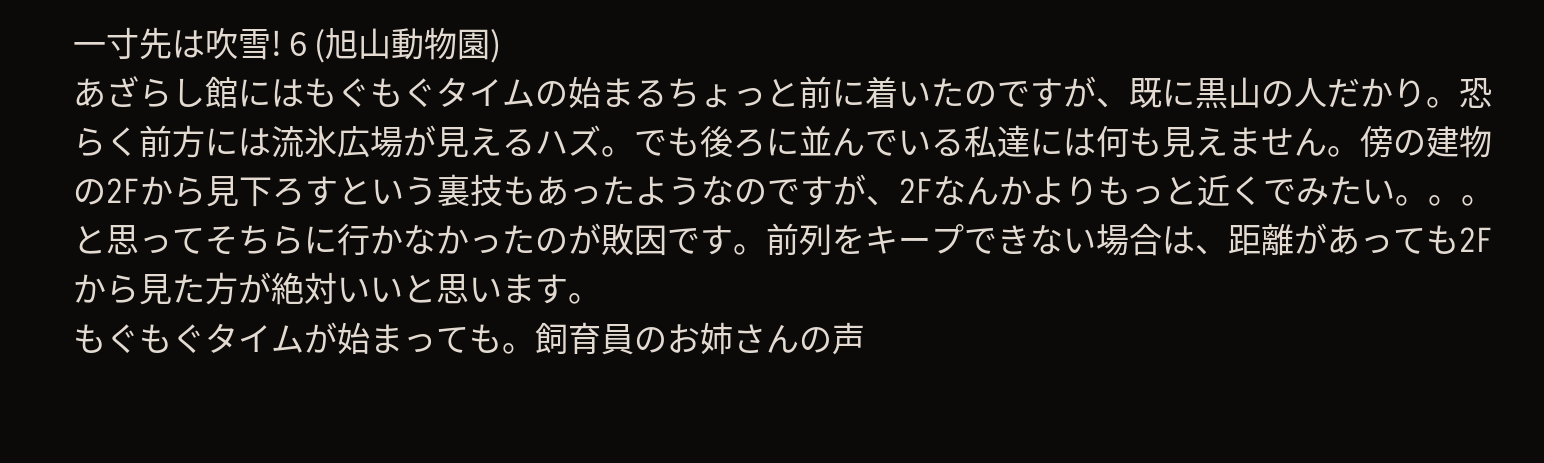一寸先は吹雪! 6 (旭山動物園)
あざらし館にはもぐもぐタイムの始まるちょっと前に着いたのですが、既に黒山の人だかり。恐らく前方には流氷広場が見えるハズ。でも後ろに並んでいる私達には何も見えません。傍の建物の2Fから見下ろすという裏技もあったようなのですが、2Fなんかよりもっと近くでみたい。。。と思ってそちらに行かなかったのが敗因です。前列をキープできない場合は、距離があっても2Fから見た方が絶対いいと思います。
もぐもぐタイムが始まっても。飼育員のお姉さんの声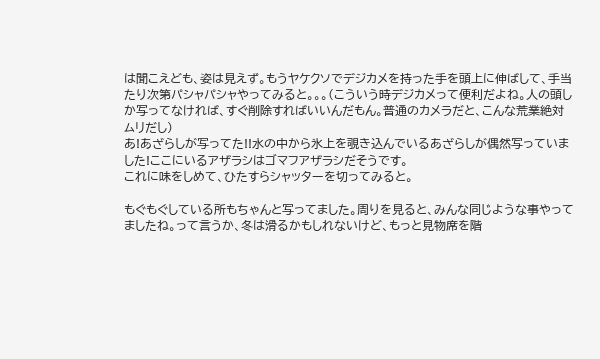は聞こえども、姿は見えず。もうヤケクソでデジカメを持った手を頭上に伸ばして、手当たり次第パシャパシャやってみると。。。(こういう時デジカメって便利だよね。人の頭しか写ってなければ、すぐ削除すればいいんだもん。普通のカメラだと、こんな荒業絶対ムリだし)
あ!あざらしが写ってた!!水の中から氷上を覗き込んでいるあざらしが偶然写っていました!ここにいるアザラシはゴマフアザラシだそうです。
これに味をしめて、ひたすらシャッターを切ってみると。

もぐもぐしている所もちゃんと写ってました。周りを見ると、みんな同じような事やってましたね。って言うか、冬は滑るかもしれないけど、もっと見物席を階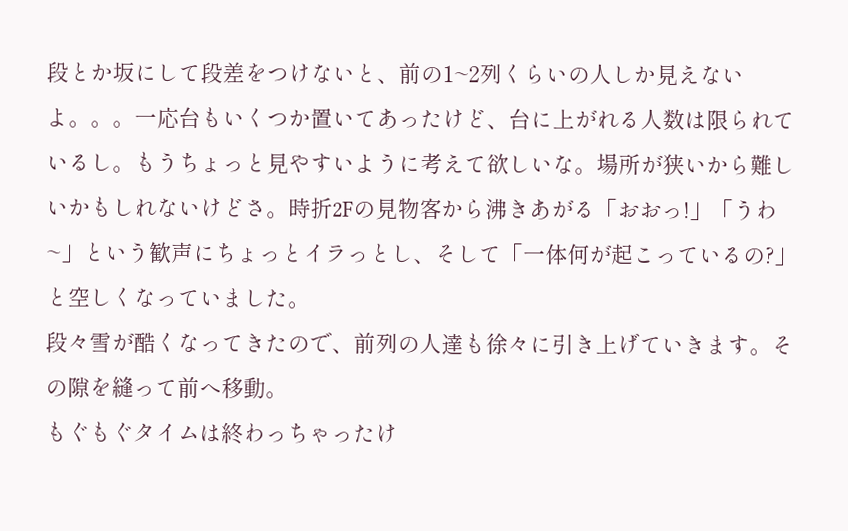段とか坂にして段差をつけないと、前の1~2列くらいの人しか見えないよ。。。一応台もいくつか置いてあったけど、台に上がれる人数は限られているし。もうちょっと見やすいように考えて欲しいな。場所が狭いから難しいかもしれないけどさ。時折2Fの見物客から沸きあがる「おおっ!」「うわ~」という歓声にちょっとイラっとし、そして「一体何が起こっているの?」と空しくなっていました。
段々雪が酷くなってきたので、前列の人達も徐々に引き上げていきます。その隙を縫って前へ移動。
もぐもぐタイムは終わっちゃったけ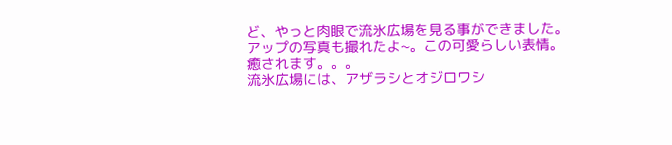ど、やっと肉眼で流氷広場を見る事ができました。アップの写真も撮れたよ~。この可愛らしい表情。癒されます。。。
流氷広場には、アザラシとオジロワシ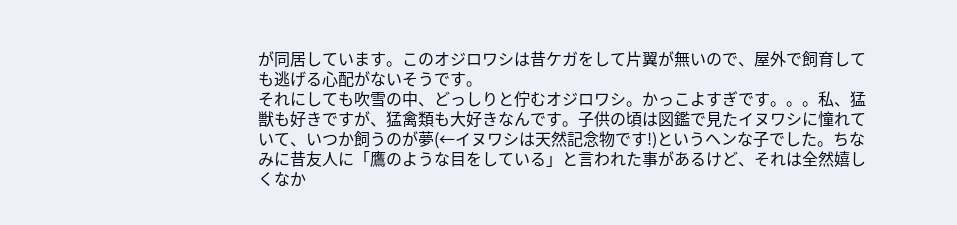が同居しています。このオジロワシは昔ケガをして片翼が無いので、屋外で飼育しても逃げる心配がないそうです。
それにしても吹雪の中、どっしりと佇むオジロワシ。かっこよすぎです。。。私、猛獣も好きですが、猛禽類も大好きなんです。子供の頃は図鑑で見たイヌワシに憧れていて、いつか飼うのが夢(←イヌワシは天然記念物です!)というヘンな子でした。ちなみに昔友人に「鷹のような目をしている」と言われた事があるけど、それは全然嬉しくなか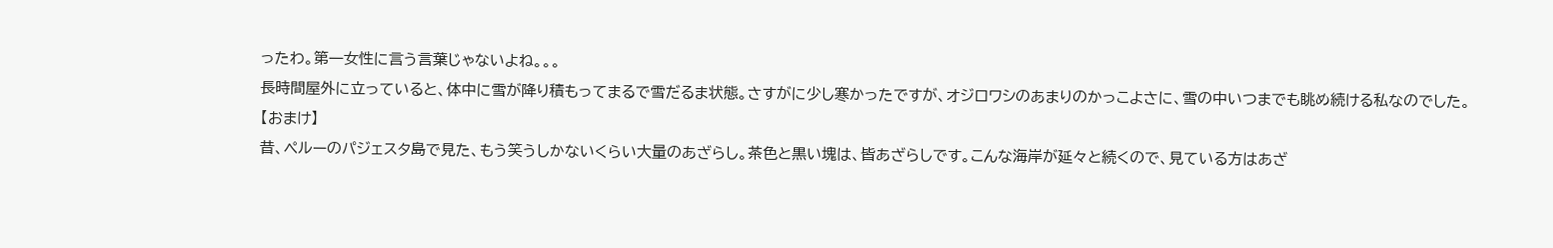ったわ。第一女性に言う言葉じゃないよね。。。
長時間屋外に立っていると、体中に雪が降り積もってまるで雪だるま状態。さすがに少し寒かったですが、オジロワシのあまりのかっこよさに、雪の中いつまでも眺め続ける私なのでした。
【おまけ】
昔、ペルーのパジェスタ島で見た、もう笑うしかないくらい大量のあざらし。茶色と黒い塊は、皆あざらしです。こんな海岸が延々と続くので、見ている方はあざ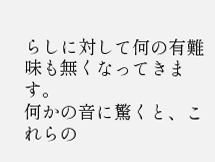らしに対して何の有難味も無くなってきます。
何かの音に驚くと、これらの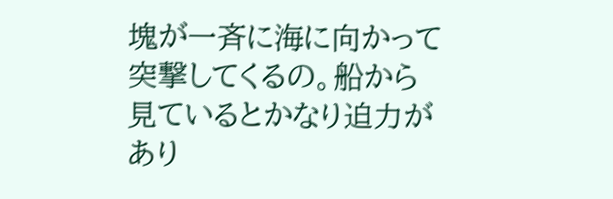塊が一斉に海に向かって突撃してくるの。船から見ているとかなり迫力があり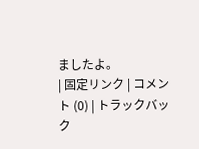ましたよ。
| 固定リンク | コメント (0) | トラックバック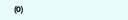(0)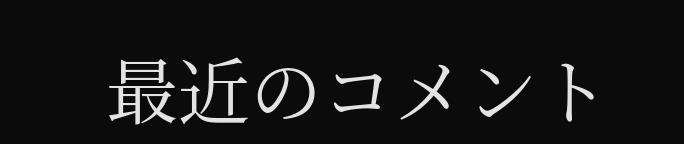最近のコメント